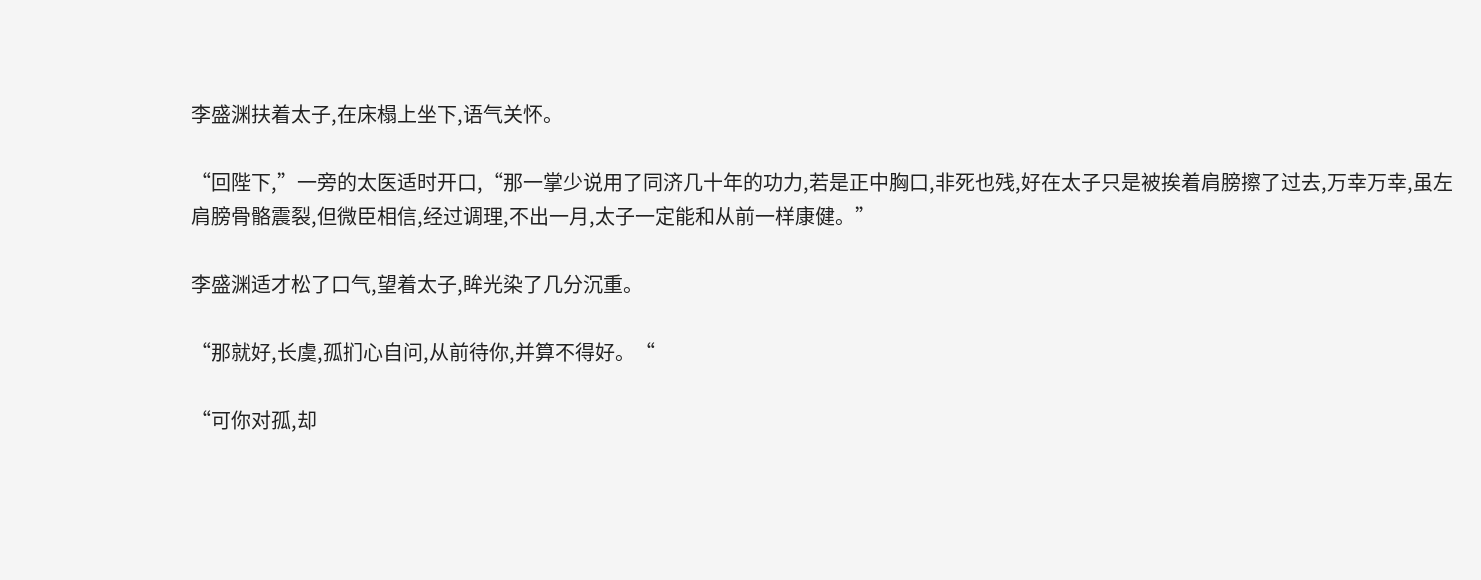李盛渊扶着太子,在床榻上坐下,语气关怀。

“回陛下,”一旁的太医适时开口,“那一掌少说用了同济几十年的功力,若是正中胸口,非死也残,好在太子只是被挨着肩膀擦了过去,万幸万幸,虽左肩膀骨骼震裂,但微臣相信,经过调理,不出一月,太子一定能和从前一样康健。”

李盛渊适才松了口气,望着太子,眸光染了几分沉重。

“那就好,长虞,孤扪心自问,从前待你,并算不得好。“

“可你对孤,却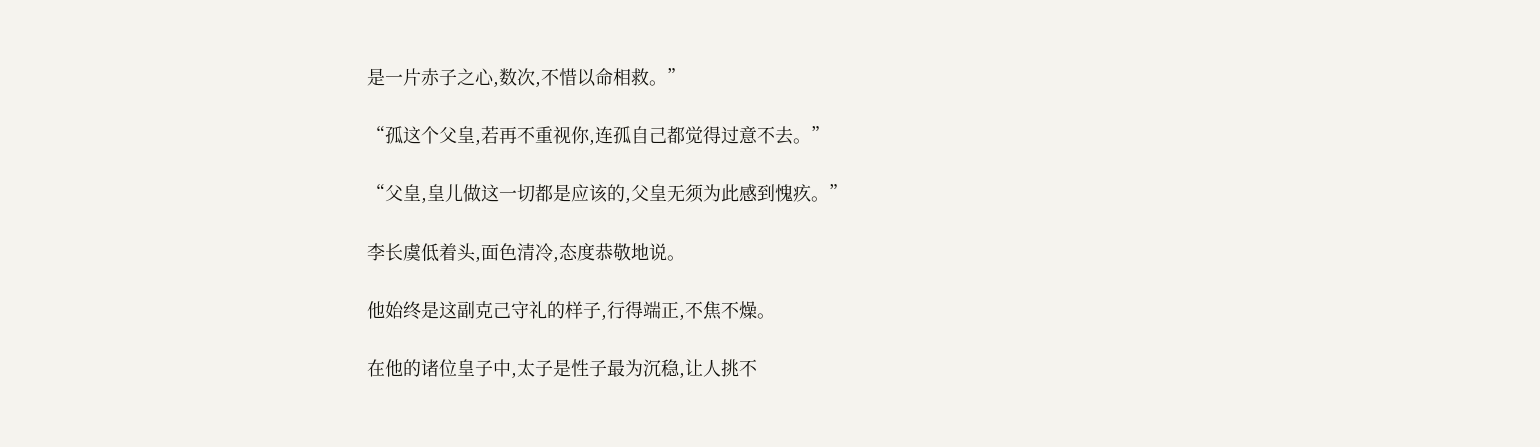是一片赤子之心,数次,不惜以命相救。”

“孤这个父皇,若再不重视你,连孤自己都觉得过意不去。”

“父皇,皇儿做这一切都是应该的,父皇无须为此感到愧疚。”

李长虞低着头,面色清冷,态度恭敬地说。

他始终是这副克己守礼的样子,行得端正,不焦不燥。

在他的诸位皇子中,太子是性子最为沉稳,让人挑不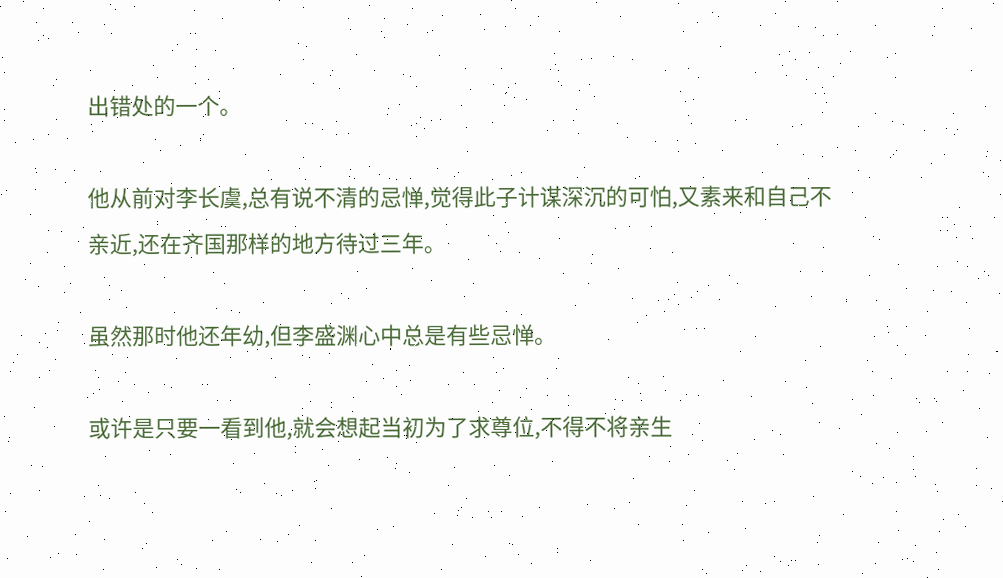出错处的一个。

他从前对李长虞,总有说不清的忌惮,觉得此子计谋深沉的可怕,又素来和自己不亲近,还在齐国那样的地方待过三年。

虽然那时他还年幼,但李盛渊心中总是有些忌惮。

或许是只要一看到他,就会想起当初为了求尊位,不得不将亲生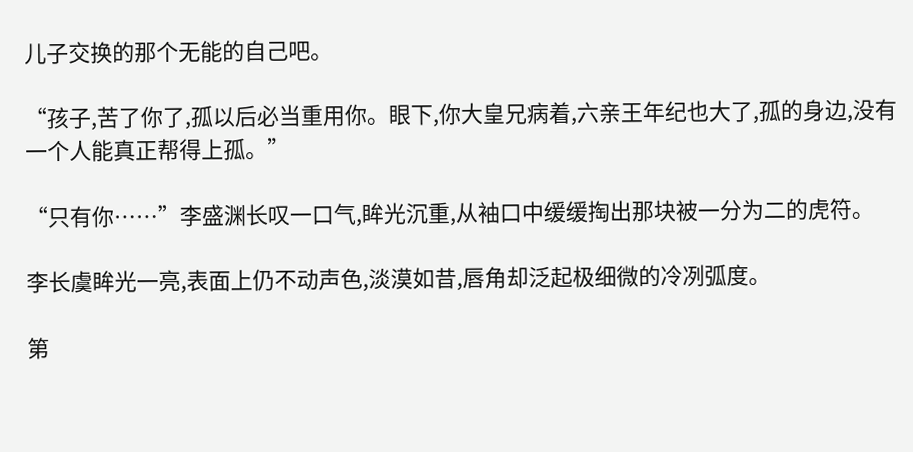儿子交换的那个无能的自己吧。

“孩子,苦了你了,孤以后必当重用你。眼下,你大皇兄病着,六亲王年纪也大了,孤的身边,没有一个人能真正帮得上孤。”

“只有你……”李盛渊长叹一口气,眸光沉重,从袖口中缓缓掏出那块被一分为二的虎符。

李长虞眸光一亮,表面上仍不动声色,淡漠如昔,唇角却泛起极细微的冷冽弧度。

第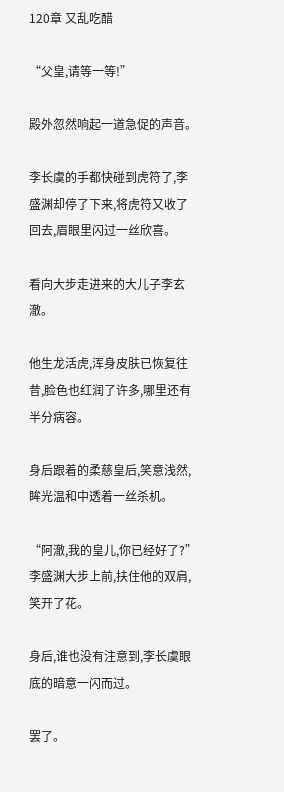120章 又乱吃醋

“父皇,请等一等!”

殿外忽然响起一道急促的声音。

李长虞的手都快碰到虎符了,李盛渊却停了下来,将虎符又收了回去,眉眼里闪过一丝欣喜。

看向大步走进来的大儿子李玄澈。

他生龙活虎,浑身皮肤已恢复往昔,脸色也红润了许多,哪里还有半分病容。

身后跟着的柔慈皇后,笑意浅然,眸光温和中透着一丝杀机。

“阿澈,我的皇儿,你已经好了?”李盛渊大步上前,扶住他的双肩,笑开了花。

身后,谁也没有注意到,李长虞眼底的暗意一闪而过。

罢了。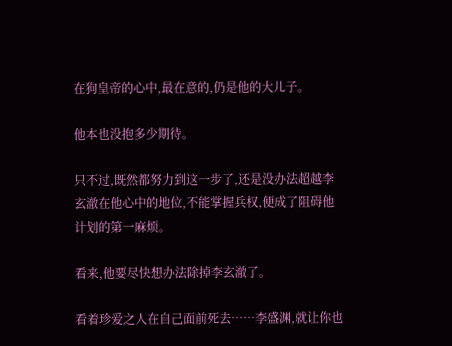在狗皇帝的心中,最在意的,仍是他的大儿子。

他本也没抱多少期待。

只不过,既然都努力到这一步了,还是没办法超越李玄澈在他心中的地位,不能掌握兵权,便成了阻碍他计划的第一麻烦。

看来,他要尽快想办法除掉李玄澈了。

看着珍爱之人在自己面前死去……李盛渊,就让你也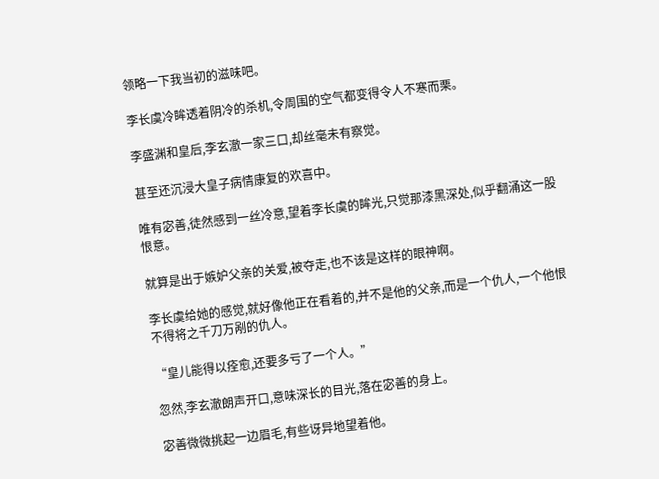领略一下我当初的滋味吧。

李长虞冷眸透着阴冷的杀机,令周围的空气都变得令人不寒而栗。

李盛渊和皇后,李玄澈一家三口,却丝毫未有察觉。

甚至还沉浸大皇子病情康复的欢喜中。

唯有宓善,徒然感到一丝冷意,望着李长虞的眸光,只觉那漆黑深处,似乎翻涌这一股恨意。

就算是出于嫉妒父亲的关爱,被夺走,也不该是这样的眼神啊。

李长虞给她的感觉,就好像他正在看着的,并不是他的父亲,而是一个仇人,一个他恨不得将之千刀万剐的仇人。

“皇儿能得以痊愈,还要多亏了一个人。”

忽然,李玄澈朗声开口,意味深长的目光,落在宓善的身上。

宓善微微挑起一边眉毛,有些讶异地望着他。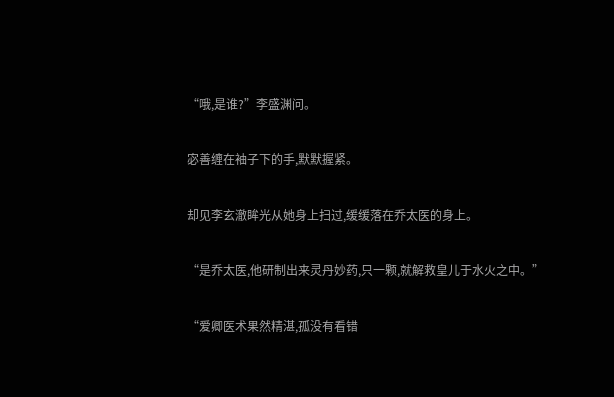“哦,是谁?”李盛渊问。

宓善缠在袖子下的手,默默握紧。

却见李玄澈眸光从她身上扫过,缓缓落在乔太医的身上。

“是乔太医,他研制出来灵丹妙药,只一颗,就解救皇儿于水火之中。”

“爱卿医术果然精湛,孤没有看错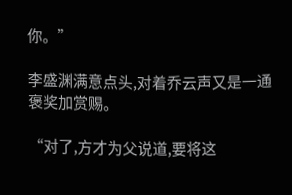你。”

李盛渊满意点头,对着乔云声又是一通褒奖加赏赐。

“对了,方才为父说道,要将这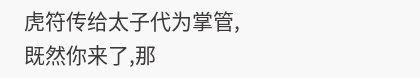虎符传给太子代为掌管,既然你来了,那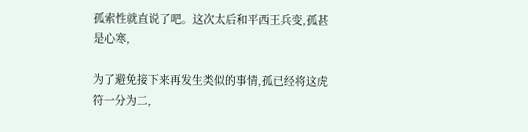孤索性就直说了吧。这次太后和平西王兵变,孤甚是心寒,

为了避免接下来再发生类似的事情,孤已经将这虎符一分为二,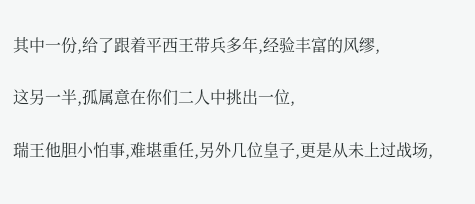其中一份,给了跟着平西王带兵多年,经验丰富的风缪,

这另一半,孤属意在你们二人中挑出一位,

瑞王他胆小怕事,难堪重任,另外几位皇子,更是从未上过战场,